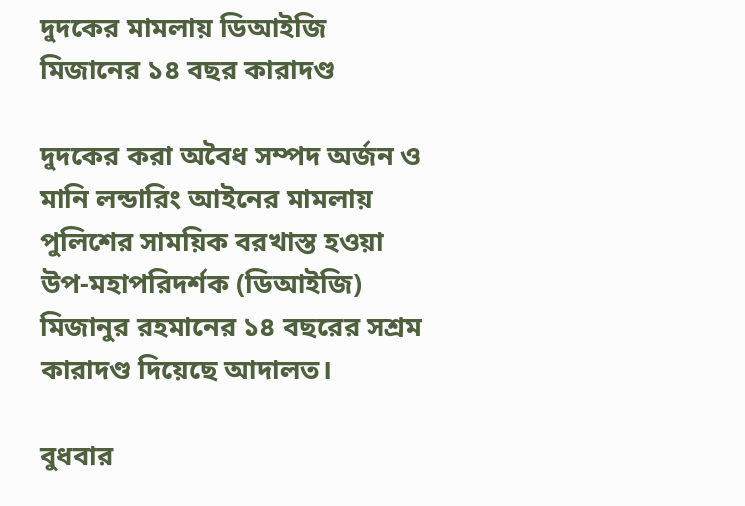দুদকের মামলায় ডিআইজি মিজানের ১৪ বছর কারাদণ্ড

দুদকের করা অবৈধ সম্পদ অর্জন ও মানি লন্ডারিং আইনের মামলায় পুলিশের সাময়িক বরখাস্ত হওয়া উপ-মহাপরিদর্শক (ডিআইজি) মিজানুর রহমানের ১৪ বছরের সশ্রম কারাদণ্ড দিয়েছে আদালত।

বুধবার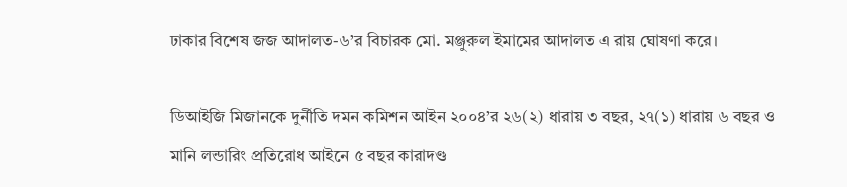ঢাকার বিশেষ জজ আদালত-৬’র বিচারক মো. মঞ্জুরুল ইমামের আদালত এ রায় ঘোষণা করে।

ডিআইজি মিজানকে দুর্নীতি দমন কমিশন আইন ২০০৪’র ২৬(২) ধারায় ৩ বছর, ২৭(১) ধারায় ৬ বছর ও মানি লন্ডারিং প্রতিরোধ আইনে ৫ বছর কারাদণ্ড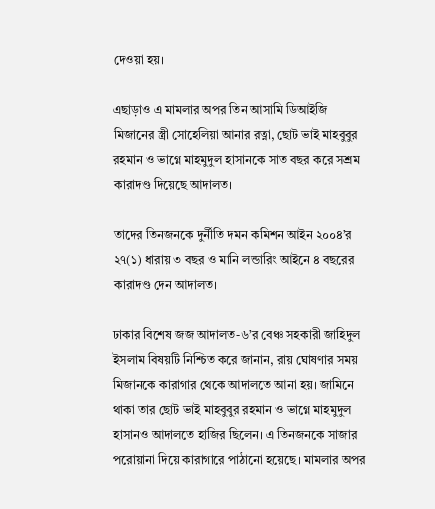দেওয়া হয়।

এছাড়াও এ মামলার অপর তিন আসামি ডিআইজি মিজানের স্ত্রী সোহেলিয়া আনার রত্না, ছোট ভাই মাহবুবুর রহমান ও ভাগ্নে মাহমুদুল হাসানকে সাত বছর করে সশ্রম কারাদণ্ড দিয়েছে আদালত।

তাদের তিনজনকে দুর্নীতি দমন কমিশন আইন ২০০৪’র ২৭(১) ধারায় ৩ বছর ও মানি লন্ডারিং আইনে ৪ বছরের কারাদণ্ড দেন আদালত।

ঢাকার বিশেষ জজ আদালত-৬’র বেঞ্চ সহকারী জাহিদুল ইসলাম বিষয়টি নিশ্চিত করে জানান, রায় ঘোষণার সময় মিজানকে কারাগার থেকে আদালতে আনা হয়। জামিনে থাকা তার ছোট ভাই মাহবুবুর রহমান ও ভাগ্নে মাহমুদুল হাসানও আদালতে হাজির ছিলেন। এ তিনজনকে সাজার পরোয়ানা দিয়ে কারাগারে পাঠানো হয়েছে। মামলার অপর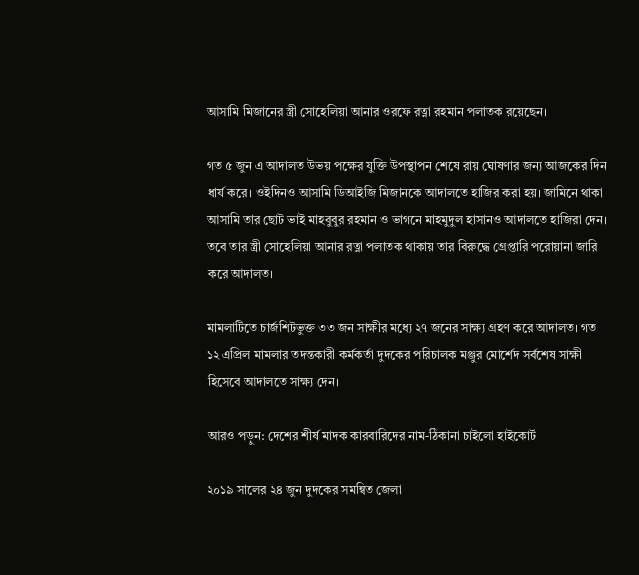আসামি মিজানের স্ত্রী সোহেলিয়া আনার ওরফে রত্না রহমান পলাতক রয়েছেন।

গত ৫ জুন এ আদালত উভয় পক্ষের যুক্তি উপস্থাপন শেষে রায় ঘোষণার জন্য আজকের দিন ধার্য করে। ওইদিনও আসামি ডিআইজি মিজানকে আদালতে হাজির করা হয়। জামিনে থাকা আসামি তার ছোট ভাই মাহবুবুর রহমান ও ভাগনে মাহমুদুল হাসানও আদালতে হাজিরা দেন। তবে তার স্ত্রী সোহেলিয়া আনার রত্না পলাতক থাকায় তার বিরুদ্ধে গ্রেপ্তারি পরোয়ানা জারি করে আদালত।

মামলাটিতে চার্জশিটভুক্ত ৩৩ জন সাক্ষীর মধ্যে ২৭ জনের সাক্ষ্য গ্রহণ করে আদালত। গত ১২ এপ্রিল মামলার তদন্তকারী কর্মকর্তা দুদকের পরিচালক মঞ্জুর মোর্শেদ সর্বশেষ সাক্ষী হিসেবে আদালতে সাক্ষ্য দেন।

আরও পড়ুন: দেশের শীর্ষ মাদক কারবারিদের নাম-ঠিকানা চাইলো হাইকোর্ট

২০১৯ সালের ২৪ জুন দুদকের সমন্বিত জেলা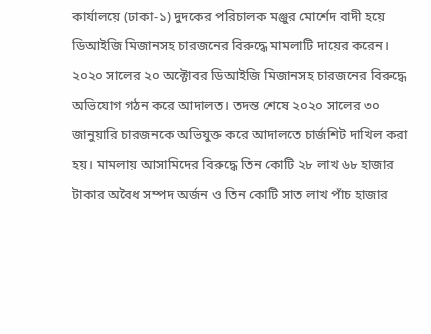কার্যালয়ে (ঢাকা-১) দুদকের পরিচালক মঞ্জুর মোর্শেদ বাদী হয়ে ডিআইজি মিজানসহ চারজনের বিরুদ্ধে মামলাটি দায়ের করেন। ২০২০ সালের ২০ অক্টোবর ডিআইজি মিজানসহ চারজনের বিরুদ্ধে অভিযোগ গঠন করে আদালত। তদন্ত শেষে ২০২০ সালের ৩০ জানুয়ারি চারজনকে অভিযুক্ত করে আদালতে চার্জশিট দাখিল করা হয়। মামলায় আসামিদের বিরুদ্ধে তিন কোটি ২৮ লাখ ৬৮ হাজার টাকার অবৈধ সম্পদ অর্জন ও তিন কোটি সাত লাখ পাঁচ হাজার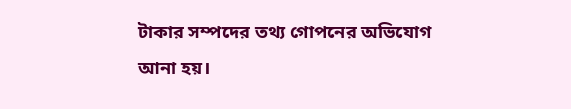টাকার সম্পদের তথ্য গোপনের অভিযোগ আনা হয়।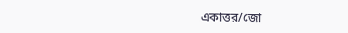একাত্তর/জো